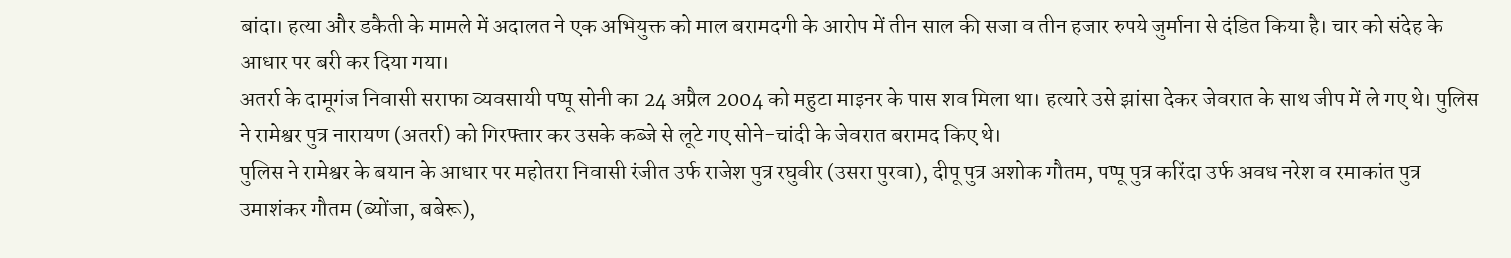बांदा। हत्या और डकैती के मामले में अदालत ने एक अभियुक्त को माल बरामदगी के आरोप में तीन साल की सजा व तीन हजार रुपये जुर्माना से दंडित किया है। चार को संदेह के आधार पर बरी कर दिया गया।
अतर्रा के दामूगंज निवासी सराफा व्यवसायी पप्पू सोनी का 24 अप्रैल 2004 को महुटा माइनर के पास शव मिला था। हत्यारे उसे झांसा देकर जेवरात के साथ जीप में ले गए थे। पुलिस ने रामेश्वर पुत्र नारायण (अतर्रा) को गिरफ्तार कर उसके कब्जे से लूटे गए सोने-चांदी के जेवरात बरामद किए थे।
पुलिस ने रामेश्वर के बयान के आधार पर महोतरा निवासी रंजीत उर्फ राजेश पुत्र रघुवीर (उसरा पुरवा), दीपू पुत्र अशोक गौतम, पप्पू पुत्र करिंदा उर्फ अवध नरेश व रमाकांत पुत्र उमाशंकर गौतम (ब्योंजा, बबेरू),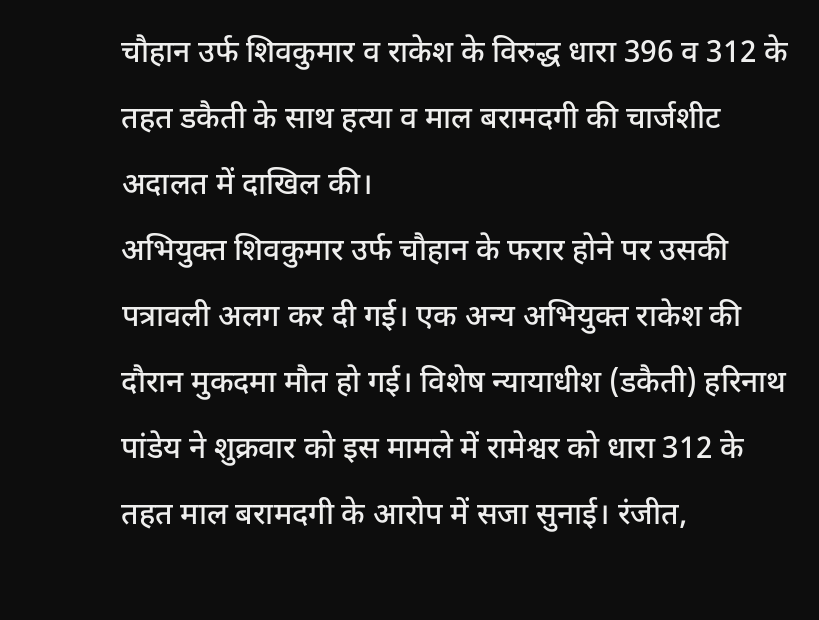चौहान उर्फ शिवकुमार व राकेश के विरुद्ध धारा 396 व 312 के तहत डकैती के साथ हत्या व माल बरामदगी की चार्जशीट अदालत में दाखिल की।
अभियुक्त शिवकुमार उर्फ चौहान के फरार होने पर उसकी पत्रावली अलग कर दी गई। एक अन्य अभियुक्त राकेश की दौरान मुकदमा मौत हो गई। विशेष न्यायाधीश (डकैती) हरिनाथ पांडेय ने शुक्रवार को इस मामले में रामेश्वर को धारा 312 के तहत माल बरामदगी के आरोप में सजा सुनाई। रंजीत,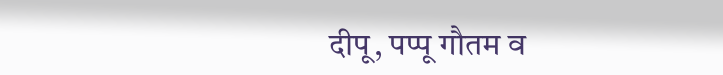दीपू, पप्पू गौतम व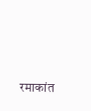रमाकांत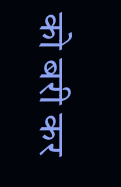को बरी कर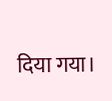दिया गया।